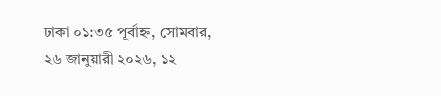ঢাকা ০১:৩৫ পূর্বাহ্ন, সোমবার, ২৬ জানুয়ারী ২০২৬, ১২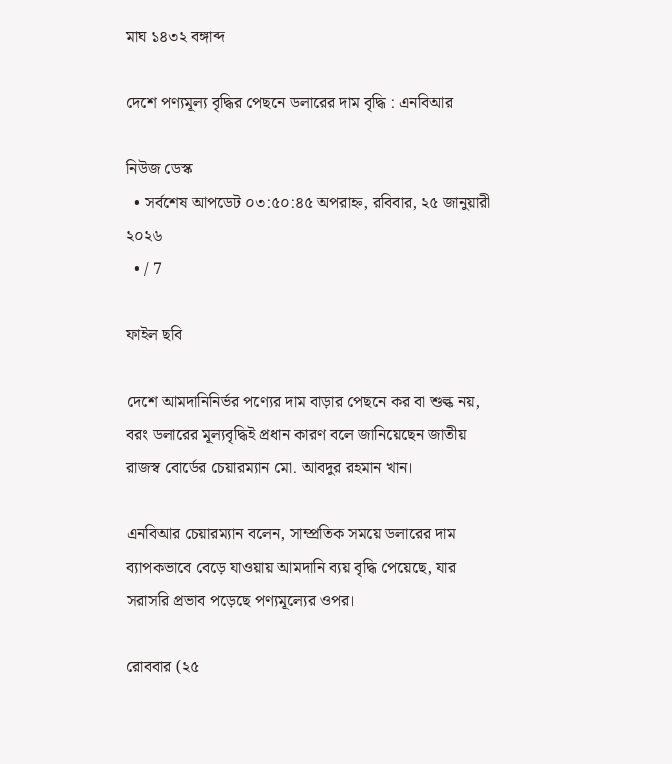মাঘ ১৪৩২ বঙ্গাব্দ

দেশে পণ্যমূল্য বৃদ্ধির পেছনে ডলারের দাম বৃদ্ধি : এনবিআর

নিউজ ডেস্ক
  • সর্বশেষ আপডেট ০৩:৫০:৪৫ অপরাহ্ন, রবিবার, ২৫ জানুয়ারী ২০২৬
  • / 7

ফাইল ছবি

দেশে আমদানিনির্ভর পণ্যের দাম বাড়ার পেছনে কর বা শুল্ক নয়, বরং ডলারের মূল্যবৃদ্ধিই প্রধান কারণ বলে জানিয়েছেন জাতীয় রাজস্ব বোর্ডের চেয়ারম্যান মো. আবদুর রহমান খান।

এনবিআর চেয়ারম্যান বলেন, সাম্প্রতিক সময়ে ডলারের দাম ব্যাপকভাবে বেড়ে যাওয়ায় আমদানি ব্যয় বৃদ্ধি পেয়েছে, যার সরাসরি প্রভাব পড়েছে পণ্যমূল্যের ওপর।

রোববার (২৫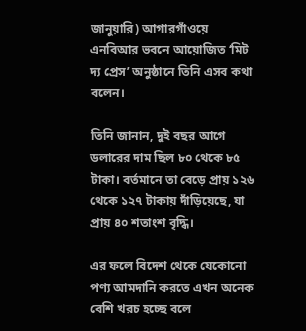জানুয়ারি) আগারগাঁওয়ে এনবিআর ভবনে আয়োজিত ‘মিট দ্য প্রেস’ অনুষ্ঠানে তিনি এসব কথা বলেন।

তিনি জানান, দুই বছর আগে ডলারের দাম ছিল ৮০ থেকে ৮৫ টাকা। বর্তমানে তা বেড়ে প্রায় ১২৬ থেকে ১২৭ টাকায় দাঁড়িয়েছে, যা প্রায় ৪০ শতাংশ বৃদ্ধি।

এর ফলে বিদেশ থেকে যেকোনো পণ্য আমদানি করতে এখন অনেক বেশি খরচ হচ্ছে বলে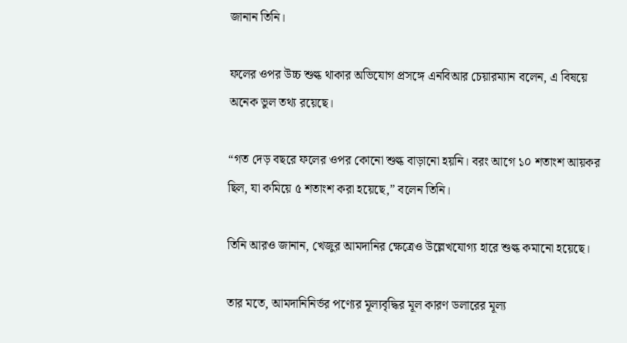জানান তিনি।

ফলের ওপর উচ্চ শুল্ক থাকার অভিযোগ প্রসঙ্গে এনবিআর চেয়ারম্যান বলেন, এ বিষয়ে অনেক ভুল তথ্য রয়েছে।

“গত দেড় বছরে ফলের ওপর কোনো শুল্ক বাড়ানো হয়নি। বরং আগে ১০ শতাংশ আয়কর ছিল, যা কমিয়ে ৫ শতাংশ করা হয়েছে,” বলেন তিনি।

তিনি আরও জানান, খেজুর আমদানির ক্ষেত্রেও উল্লেখযোগ্য হারে শুল্ক কমানো হয়েছে।

তার মতে, আমদানিনির্ভর পণ্যের মূল্যবৃদ্ধির মূল কারণ ডলারের মূল্য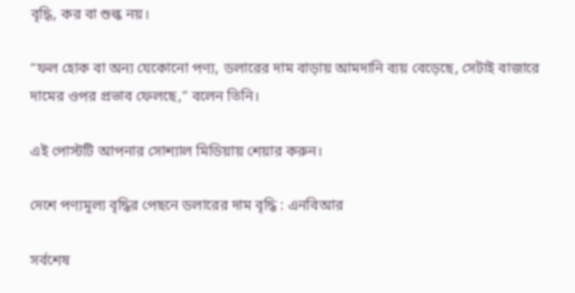বৃদ্ধি, কর বা শুল্ক নয়।

“ফল হোক বা অন্য যেকোনো পণ্য, ডলারের দাম বাড়ায় আমদানি ব্যয় বেড়েছে, সেটাই বাজারে দামের ওপর প্রভাব ফেলছে,” বলেন তিনি।

এই পোস্টটি আপনার সোশ্যাল মিডিয়ায় শেয়ার করুন।

দেশে পণ্যমূল্য বৃদ্ধির পেছনে ডলারের দাম বৃদ্ধি : এনবিআর

সর্বশেষ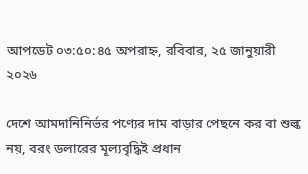আপডেট ০৩:৫০:৪৫ অপরাহ্ন, রবিবার, ২৫ জানুয়ারী ২০২৬

দেশে আমদানিনির্ভর পণ্যের দাম বাড়ার পেছনে কর বা শুল্ক নয়, বরং ডলারের মূল্যবৃদ্ধিই প্রধান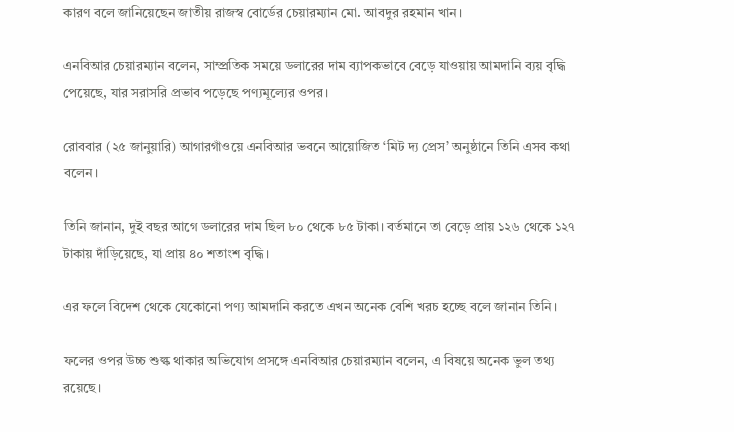কারণ বলে জানিয়েছেন জাতীয় রাজস্ব বোর্ডের চেয়ারম্যান মো. আবদুর রহমান খান।

এনবিআর চেয়ারম্যান বলেন, সাম্প্রতিক সময়ে ডলারের দাম ব্যাপকভাবে বেড়ে যাওয়ায় আমদানি ব্যয় বৃদ্ধি পেয়েছে, যার সরাসরি প্রভাব পড়েছে পণ্যমূল্যের ওপর।

রোববার (২৫ জানুয়ারি) আগারগাঁওয়ে এনবিআর ভবনে আয়োজিত ‘মিট দ্য প্রেস’ অনুষ্ঠানে তিনি এসব কথা বলেন।

তিনি জানান, দুই বছর আগে ডলারের দাম ছিল ৮০ থেকে ৮৫ টাকা। বর্তমানে তা বেড়ে প্রায় ১২৬ থেকে ১২৭ টাকায় দাঁড়িয়েছে, যা প্রায় ৪০ শতাংশ বৃদ্ধি।

এর ফলে বিদেশ থেকে যেকোনো পণ্য আমদানি করতে এখন অনেক বেশি খরচ হচ্ছে বলে জানান তিনি।

ফলের ওপর উচ্চ শুল্ক থাকার অভিযোগ প্রসঙ্গে এনবিআর চেয়ারম্যান বলেন, এ বিষয়ে অনেক ভুল তথ্য রয়েছে।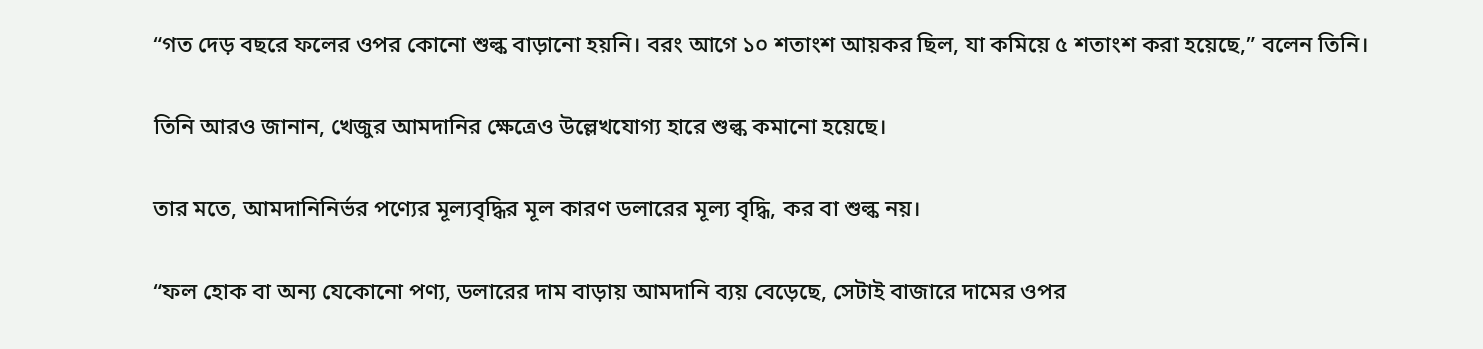“গত দেড় বছরে ফলের ওপর কোনো শুল্ক বাড়ানো হয়নি। বরং আগে ১০ শতাংশ আয়কর ছিল, যা কমিয়ে ৫ শতাংশ করা হয়েছে,” বলেন তিনি।

তিনি আরও জানান, খেজুর আমদানির ক্ষেত্রেও উল্লেখযোগ্য হারে শুল্ক কমানো হয়েছে।

তার মতে, আমদানিনির্ভর পণ্যের মূল্যবৃদ্ধির মূল কারণ ডলারের মূল্য বৃদ্ধি, কর বা শুল্ক নয়।

“ফল হোক বা অন্য যেকোনো পণ্য, ডলারের দাম বাড়ায় আমদানি ব্যয় বেড়েছে, সেটাই বাজারে দামের ওপর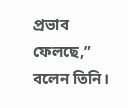প্রভাব ফেলছে,” বলেন তিনি।